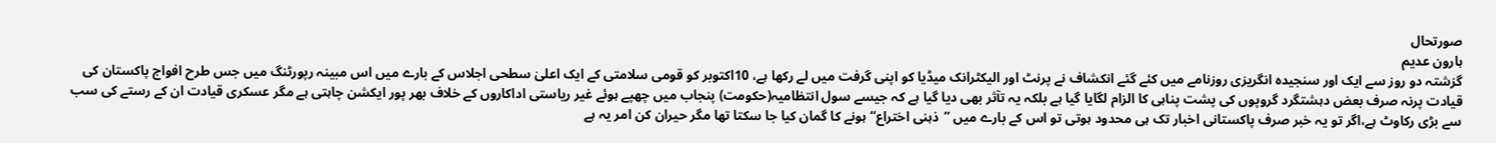صورتحال
ہارون عدیم
گزشتہ دو روز سے ایک اور سنجیدہ انگریزی روزنامے میں کئے گئے انکشاف نے پرنٹ اور الیکٹرانک میڈیا کو اپنی گرفت میں لے رکھا ہے، 10اکتوبر کو قومی سلامتی کے ایک اعلیٰ سطحی اجلاس کے بارے میں اس مبینہ رپورٹنگ میں جس طرح افواج پاکستان کی قیادت پرنہ صرف بعض دہشتگرد گروپوں کی پشت پناہی کا الزام لگایا گیا ہے بلکہ یہ تآثر بھی دیا گیا ہے کہ جیسے سول انتظامیہ(حکومت) پنجاب میں چھپے ہوئے غیر ریاستی اداکاروں کے خلاف بھر پور ایکشن چاہتی ہے مگر عسکری قیادت ان کے رستے کی سب سے بڑی رکاوٹ ہے،اگر تو یہ خبر صرف پاکستانی اخبار تک ہی محدود ہوتی تو اس کے بارے میں ”ذہنی اختراع“ ہونے کا گمان کیا جا سکتا تھا مگر حیران کن امر یہ ہے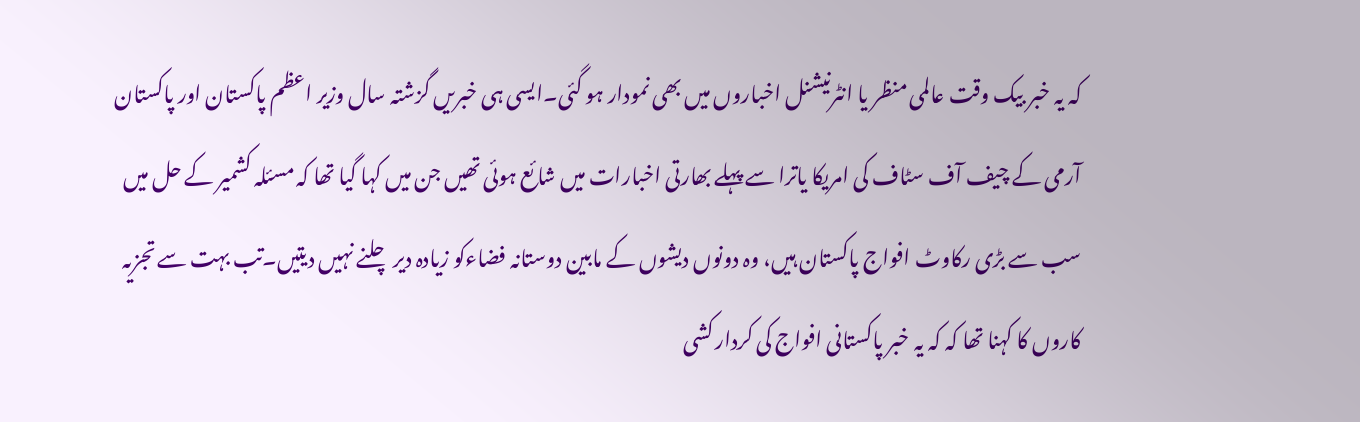کہ یہ خبر بیک وقت عالمی منظر یا انٹرنیشنل اخباروں میں بھی نمودار ہو گئی۔ایسی ہی خبریں گزشتہ سال وزیر اعظم پاکستان اور پاکستان آرمی کے چیف آف سٹاف کی امریکا یاترا سے پہلے بھارتی اخبارات میں شائع ہوئی تھیں جن میں کہا گیا تھا کہ مسئلہ کشمیر کے حل میں سب سے بڑی رکاوٹ افواج پاکستان ہیں، وہ دونوں دیشوں کے مابین دوستانہ فضاءکو زیادہ دیر چلنے نہیں دیتیں۔تب بہت سے تجزیہ کاروں کا کہنا تھا کہ کہ یہ خبر پاکستانی افواج کی کردار کشی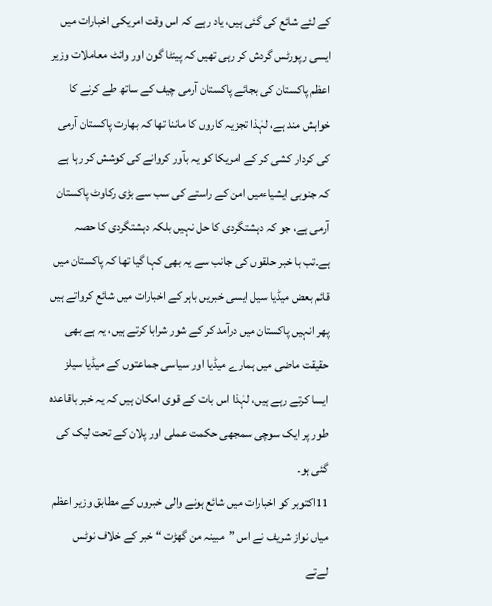کے لئے شائع کی گئی ہیں، یاد رہے کہ اس وقت امریکی اخبارات میں ایسی رپورٹس گردش کر رہی تھیں کہ پینٹا گون اور وائٹ معاملات وزیر اعظم پاکستان کی بجائے پاکستان آرمی چیف کے ساتھ طے کرنے کا خواہش مند ہے، لہٰذا تجزیہ کاروں کا ماننا تھا کہ بھارت پاکستان آرمی کی کردار کشی کر کے امریکا کو یہ بآور کروانے کی کوشش کر رہا ہے کہ جنوبی ایشیاءمیں امن کے راستے کی سب سے بڑی رکاوٹ پاکستان آرمی ہے، جو کہ دہشتگردی کا حل نہیں بلکہ دہشتگردی کا حصہ ہے۔تب با خبر حلقوں کی جانب سے یہ بھی کہا گیا تھا کہ پاکستان میں قائم بعض میڈیا سیل ایسی خبریں باہر کے اخبارات میں شائع کرواتے ہیں پھر انہیں پاکستان میں درآمد کر کے شور شرابا کرتے ہیں، یہ ہے بھی حقیقت ماضی میں ہمارے میڈیا اور سیاسی جماعتوں کے میڈیا سیلز ایسا کرتے رہے ہیں، لہٰذا اس بات کے قوی امکان ہیں کہ یہ خبر باقاعدہ طور پر ایک سوچی سمجھی حکمت عملی اور پلان کے تحت لیک کی گئی ہو۔
11اکتوبر کو اخبارات میں شائع ہونے والی خبروں کے مطابق وزیر اعظم میاں نواز شریف نے اس ”مبینہ من گھڑت “ خبر کے خلاف نوٹس لےتے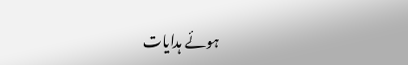ہوئے ہدایات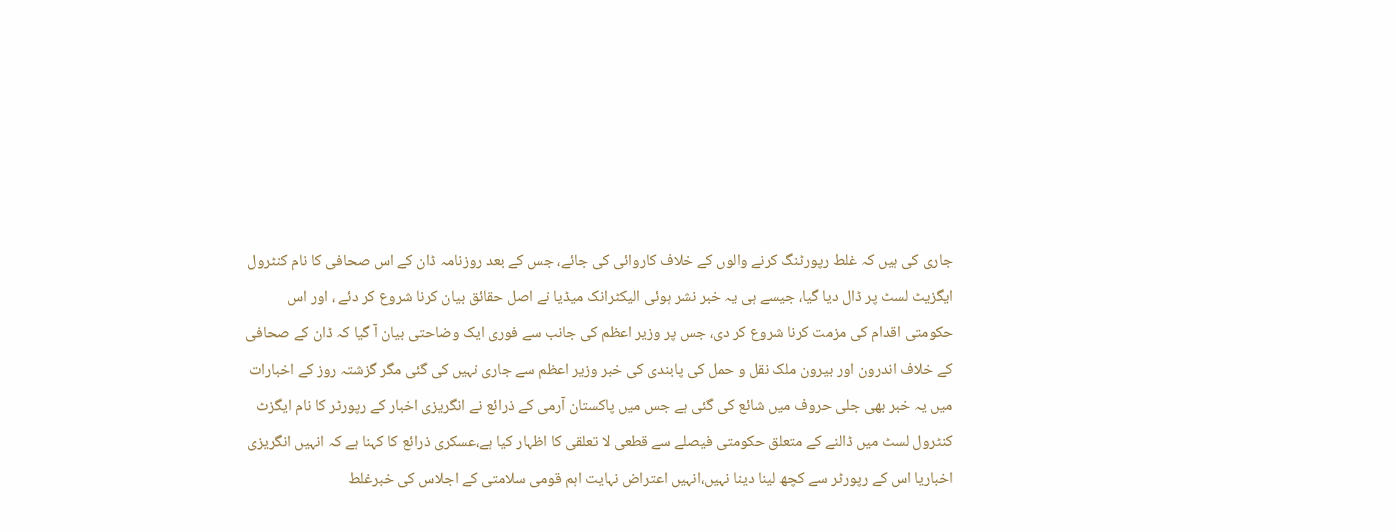جاری کی ہیں کہ غلط رپورٹنگ کرنے والوں کے خلاف کاروائی کی جائے، جس کے بعد روزنامہ ڈان کے اس صحافی کا نام کنٹرول ایگزیٹ لسٹ پر ڈال دیا گیا، جیسے ہی یہ خبر نشر ہوئی الیکٹرانک میڈیا نے اصل حقائق بیان کرنا شروع کر دئے ، اور اس حکومتی اقدام کی مزمت کرنا شروع کر دی، جس پر وزیر اعظم کی جانب سے فوری ایک وضاحتی بیان آ گیا کہ ڈان کے صحافی کے خلاف اندرون اور بیرون ملک نقل و حمل کی پابندی کی خبر وزیر اعظم سے جاری نہیں کی گئی مگر گزشتہ روز کے اخبارات میں یہ خبر بھی جلی حروف میں شائع کی گئی ہے جس میں پاکستان آرمی کے ذرائع نے انگریزی اخبار کے رپورٹر کا نام ایگزٹ کنٹرول لسٹ میں ڈالنے کے متعلق حکومتی فیصلے سے قطعی لا تعلقی کا اظہار کیا ہے،عسکری ذرائع کا کہنا ہے کہ انہیں انگریزی اخباریا اس کے رپورٹر سے کچھ لینا دینا نہیں،انہیں اعتراض نہایت اہم قومی سلامتی کے اجلاس کی خبرغلط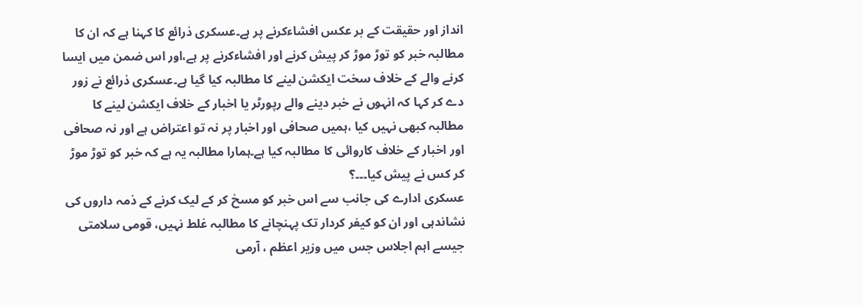انداز اور حقیقت کے بر عکس افشاءکرنے پر ہے۔عسکری ذرائع کا کہنا ہے کہ ان کا مطالبہ خبر کو توڑ موڑ کر پیش کرنے اور افشاءکرنے پر ہے،اور اس ضمن میں ایسا کرنے والے کے خلاف سخت ایکشن لینے کا مطالبہ کیا گیا ہے۔عسکری ذرائع نے زور دے کر کہا کہ انہوں نے خبر دینے والے رپورٹر یا اخبار کے خلاف ایکشن لینے کا مطالبہ کبھی نہیں کیا ،ہمیں صحافی اور اخبار پر نہ تو اعتراض ہے اور نہ صحافی اور اخبار کے خلاف کاروائی کا مطالبہ کیا ہے۔ہمارا مطالبہ یہ ہے کہ خبر کو توڑ موڑ کر کس نے پیش کیا۔۔۔؟
عسکری ادارے کی جانب سے اس خبر کو مسخ کر کے لیک کرنے کے ذمہ داروں کی نشاندہی اور ان کو کیفر کردار تک پہنچانے کا مطالبہ غلط نہیں، قومی سلامتی جیسے اہم اجلاس جس میں وزیر اعظم ، آرمی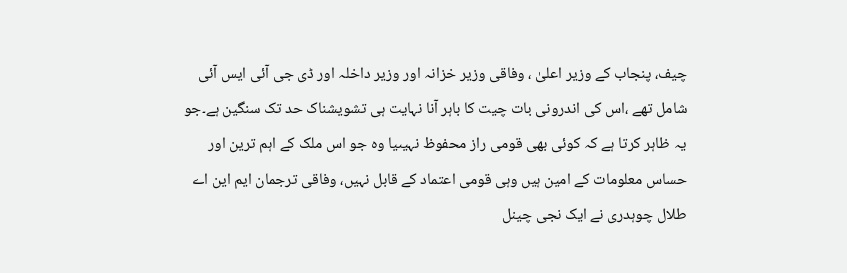چیف، پنجاب کے وزیر اعلیٰ ، وفاقی وزیر خزانہ اور وزیر داخلہ اور ڈی جی آئی ایس آئی شامل تھے ،اس کی اندرونی بات چیت کا باہر آنا نہایت ہی تشویشناک حد تک سنگین ہے۔جو یہ ظاہر کرتا ہے کہ کوئی بھی قومی راز محفوظ نہیںیا وہ جو اس ملک کے اہم ترین اور حساس معلومات کے امین ہیں وہی قومی اعتماد کے قابل نہیں، وفاقی ترجمان ایم این اے طلال چوہدری نے ایک نجی چینل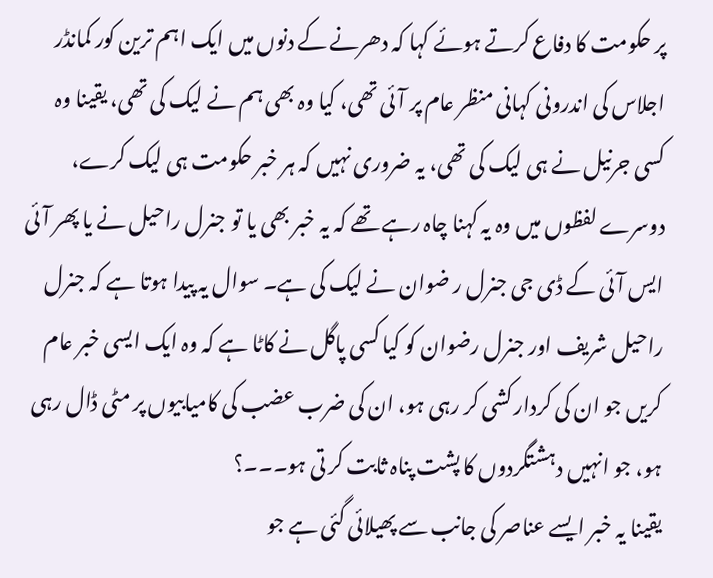پر حکومت کا دفاع کرتے ہوئے کہا کہ دھرنے کے دنوں میں ایک اہم ترین کور کمانڈر اجلاس کی اندرونی کہانی منظر عام پر آئی تھی، کیا وہ بھی ہم نے لیک کی تھی، یقینا وہ کسی جرنیل نے ہی لیک کی تھی، یہ ضروری نہیں کہ ہر خبر حکومت ہی لیک کرے، دوسرے لفظوں میں وہ یہ کہنا چاہ رہے تھے کہ یہ خبر بھی یا تو جنرل راحیل نے یا پھر آئی ایس آئی کے ڈی جی جنرل ر ضوان نے لیک کی ہے۔ سوال یہ پیدا ہوتا ہے کہ جنرل راحیل شریف اور جنرل رضوان کو کیا کسی پاگل نے کاٹا ہے کہ وہ ایک ایسی خبر عام کریں جو ان کی کردار کشی کر رہی ہو، ان کی ضرب عضب کی کامیابیوں پر مٹی ڈال رہی ہو، جو انہیں دہشتگردوں کا پشت پناہ ثابت کر تی ہو۔۔۔؟
یقینا یہ خبر ایسے عناصر کی جانب سے پھیلائی گئی ہے جو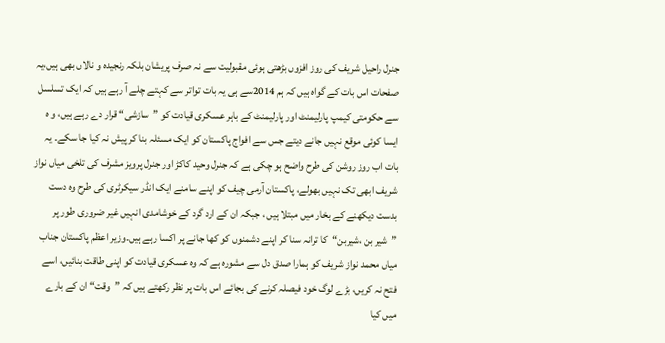جنرل راحیل شریف کی روز افزوں بڑھتی ہوئی مقبولیت سے نہ صرف پریشان بلکہ رنجیدہ و نالاں بھی ہیں،یہ صفحات اس بات کے گواہ ہیں کہ ہم 2014سے ہی یہ بات تواتر سے کہتے چلے آ رہے ہیں کہ ایک تسلسل سے حکومتی کیمپ پارلیمنٹ اور پارلیمنٹ کے باہر عسکری قیادت کو ”سازشی“ قرار دے رہے ہیں، و ہ ایسا کوئی موقع نہیں جانے دیتے جس سے افواج پاکستان کو ایک مسئلہ بنا کر پیش نہ کیا جا سکے۔ یہ بات اب روز روشن کی طرح واضح ہو چکی ہے کہ جنرل وحید کاکڑ اور جنرل پرویز مشرف کی تلخی میاں نواز شریف ابھی تک نہیں بھولے، پاکستان آرمی چیف کو اپنے سامنے ایک انڈر سیکرٹری کی طرح وہ دست بدست دیکھنے کے بخار میں مبتلا ہیں ، جبکہ ان کے ارد گرد کے خوشامدی انہیں غیر ضروری طور پر ”شیر بن ،شیربن“کا ترانہ سنا کر اپنے دشمنوں کو کھا جانے پر اکسا رہے ہیں۔وزیر اعظم پاکستان جناب میاں محمد نواز شریف کو ہمارا صدق دل سے مشورہ ہے کہ وہ عسکری قیادت کو اپنی طاقت بنائیں، اسے فتح نہ کریں، بڑے لوگ خود فیصلہ کرنے کی بجائے اس بات پر نظر رکھتے ہیں کہ ”وقت“ ان کے بارے میں کیا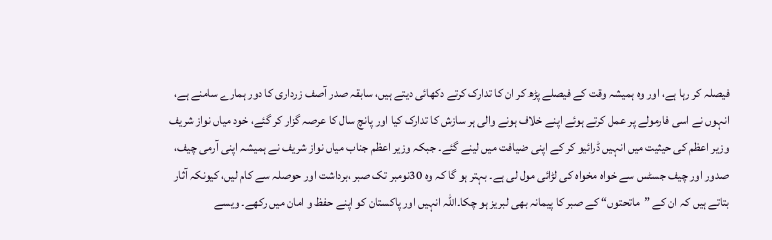فیصلہ کر رہا ہے، اور وہ ہمیشہ وقت کے فیصلے پڑھ کر ان کا تدارک کرتے دکھائی دیتے ہیں، سابقہ صدر آصف زرداری کا دور ہمارے سامنے ہے، انہوں نے اسی فارمولے پر عمل کرتے ہوئے اپنے خلاف ہونے والی ہر سازش کا تدارک کیا اور پانچ سال کا عرصہ گزار کر گئے، خود میاں نواز شریف وزیر اعظم کی حیثیت میں انہیں ڈرائیو کر کے اپنی ضیافت میں لینے گئے۔ جبکہ وزیر اعظم جناب میاں نواز شریف نے ہمیشہ اپنی آرمی چیف، صدور اور چیف جسٹس سے خواہ مخواہ کی لڑائی مول لی ہے۔ بہتر ہو گا کہ وہ 30نومبر تک صبر ،برداشت اور حوصلہ سے کام لیں، کیونکہ آثار بتاتے ہیں کہ ان کے ”ماتحتوں“ کے صبر کا پیمانہ بھی لبریز ہو چکا۔اللہ انہیں اور پاکستان کو اپنے حفظ و امان میں رکھے۔ ویسے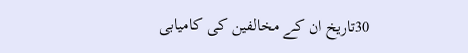30تاریخ ان کے مخالفین کی کامیابی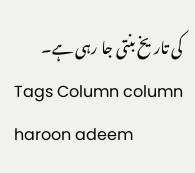کی تاریخ بنتی جا رہی ہے۔
Tags Column column haroon adeem